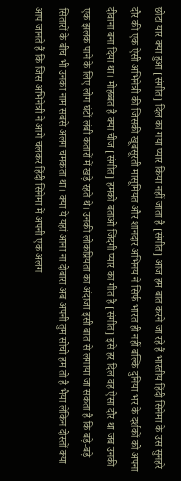छोटा यार क्या हुआ [संगीत] दिल का गया प्यार किया नहीं जाता है [संगीत] आज हम बात करने जा रहे हैं भारतीय हिंदी सिनेमा के उस सुनहरे दौर की एक ऐसी अभिनेत्री की जिसकी खूबसूरती मासूमियत और शानदार अभिनय ने सिर्फ भारत ही नहीं बल्कि दुनिया भर के दर्शकों को अपना दीवाना बना दिया था। मोहब्बत है क्या चीज [संगीत] हमको बताओ जिंदगी प्यार का गीत है [संगीत] इसे हर दिल वह ऐसा दौर था जब उनकी एक झलक पाने के लिए लोग घंटों लंबी कतारों में खड़े रहते थे। उनकी लोकप्रियता का अंदाजा इसी बात से लगाया जा सकता है कि बड़े-बड़े सितारों के बीच भी उनका नाम सबसे अलग चमकता था। क्या ये यहां आना ना दोबारा अब अपनी तुम सोचो हम तो है भैया लेकिन दोस्तों क्या आप जानते हैं कि जिस अभिनेत्री ने आगे चलकर हिंदी सिनेमा में अपनी एक अलग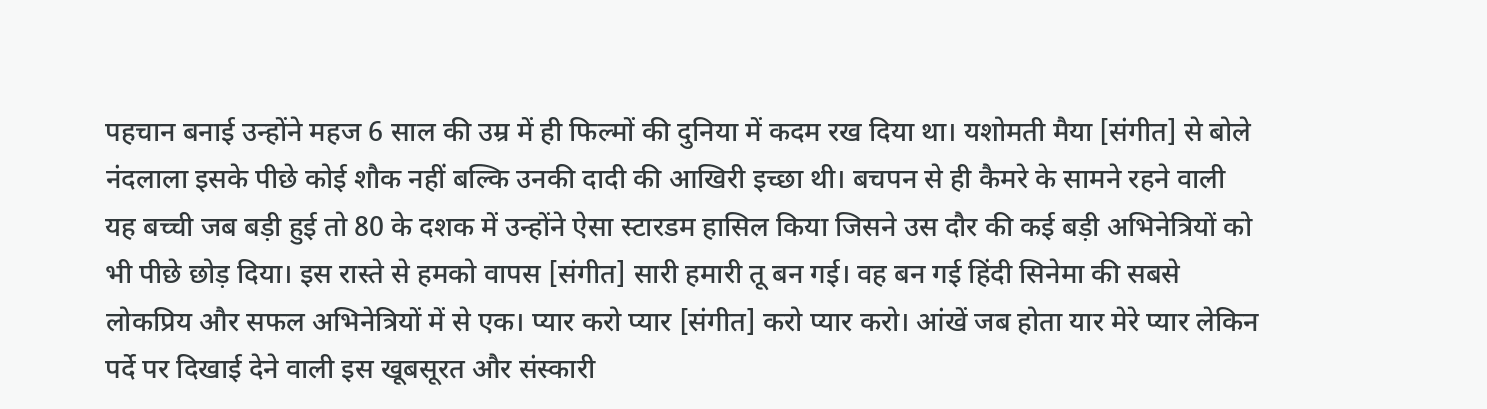पहचान बनाई उन्होंने महज 6 साल की उम्र में ही फिल्मों की दुनिया में कदम रख दिया था। यशोमती मैया [संगीत] से बोले नंदलाला इसके पीछे कोई शौक नहीं बल्कि उनकी दादी की आखिरी इच्छा थी। बचपन से ही कैमरे के सामने रहने वाली यह बच्ची जब बड़ी हुई तो 80 के दशक में उन्होंने ऐसा स्टारडम हासिल किया जिसने उस दौर की कई बड़ी अभिनेत्रियों को भी पीछे छोड़ दिया। इस रास्ते से हमको वापस [संगीत] सारी हमारी तू बन गई। वह बन गई हिंदी सिनेमा की सबसे लोकप्रिय और सफल अभिनेत्रियों में से एक। प्यार करो प्यार [संगीत] करो प्यार करो। आंखें जब होता यार मेरे प्यार लेकिन पर्दे पर दिखाई देने वाली इस खूबसूरत और संस्कारी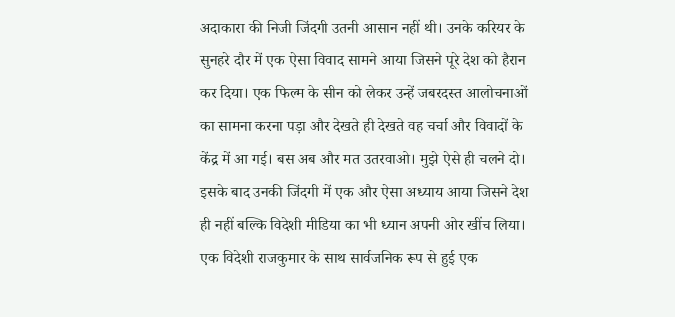अदाकारा की निजी जिंदगी उतनी आसान नहीं थी। उनके करियर के सुनहरे दौर में एक ऐसा विवाद सामने आया जिसने पूरे देश को हैरान कर दिया। एक फिल्म के सीन को लेकर उन्हें जबरदस्त आलोचनाओं का सामना करना पड़ा और देखते ही देखते वह चर्चा और विवादों के केंद्र में आ गई। बस अब और मत उतरवाओ। मुझे ऐसे ही चलने दो। इसके बाद उनकी जिंदगी में एक और ऐसा अध्याय आया जिसने देश ही नहीं बल्कि विदेशी मीडिया का भी ध्यान अपनी ओर खींच लिया। एक विदेशी राजकुमार के साथ सार्वजनिक रूप से हुई एक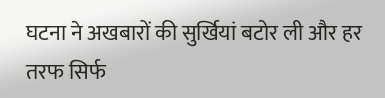घटना ने अखबारों की सुर्खियां बटोर ली और हर तरफ सिर्फ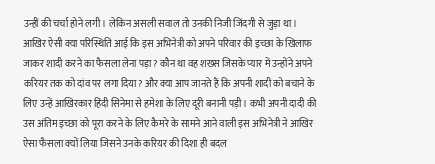उन्हीं की चर्चा होने लगी। लेकिन असली सवाल तो उनकी निजी जिंदगी से जुड़ा था।
आखिर ऐसी क्या परिस्थिति आई कि इस अभिनेत्री को अपने परिवार की इच्छा के खिलाफ जाकर शादी करने का फैसला लेना पड़ा? कौन था वह शख्स जिसके प्यार में उन्होंने अपने करियर तक को दांव पर लगा दिया? और क्या आप जानते हैं कि अपनी शादी को बचाने के लिए उन्हें आखिरकार हिंदी सिनेमा से हमेशा के लिए दूरी बनानी पड़ी। कभी अपनी दादी की उस अंतिम इच्छा को पूरा करने के लिए कैमरे के सामने आने वाली इस अभिनेत्री ने आखिर ऐसा फैसला क्यों लिया जिसने उनके करियर की दिशा ही बदल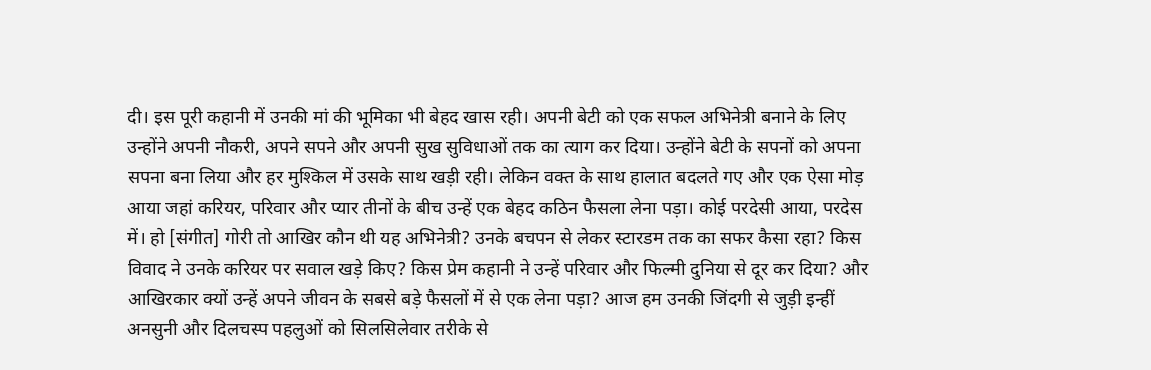दी। इस पूरी कहानी में उनकी मां की भूमिका भी बेहद खास रही। अपनी बेटी को एक सफल अभिनेत्री बनाने के लिए उन्होंने अपनी नौकरी, अपने सपने और अपनी सुख सुविधाओं तक का त्याग कर दिया। उन्होंने बेटी के सपनों को अपना सपना बना लिया और हर मुश्किल में उसके साथ खड़ी रही। लेकिन वक्त के साथ हालात बदलते गए और एक ऐसा मोड़ आया जहां करियर, परिवार और प्यार तीनों के बीच उन्हें एक बेहद कठिन फैसला लेना पड़ा। कोई परदेसी आया, परदेस में। हो [संगीत] गोरी तो आखिर कौन थी यह अभिनेत्री? उनके बचपन से लेकर स्टारडम तक का सफर कैसा रहा? किस विवाद ने उनके करियर पर सवाल खड़े किए? किस प्रेम कहानी ने उन्हें परिवार और फिल्मी दुनिया से दूर कर दिया? और आखिरकार क्यों उन्हें अपने जीवन के सबसे बड़े फैसलों में से एक लेना पड़ा? आज हम उनकी जिंदगी से जुड़ी इन्हीं अनसुनी और दिलचस्प पहलुओं को सिलसिलेवार तरीके से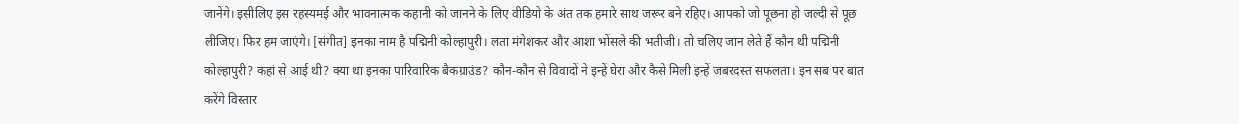जानेंगे। इसीलिए इस रहस्यमई और भावनात्मक कहानी को जानने के लिए वीडियो के अंत तक हमारे साथ जरूर बने रहिए। आपको जो पूछना हो जल्दी से पूछ लीजिए। फिर हम जाएंगे। [संगीत] इनका नाम है पद्मिनी कोल्हापुरी। लता मंगेशकर और आशा भोंसले की भतीजी। तो चलिए जान लेते हैं कौन थी पद्मिनी कोल्हापुरी? कहां से आई थी? क्या था इनका पारिवारिक बैकग्राउंड? कौन-कौन से विवादों ने इन्हें घेरा और कैसे मिली इन्हें जबरदस्त सफलता। इन सब पर बात करेंगे विस्तार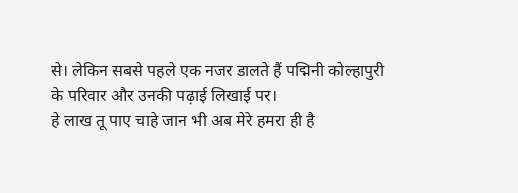से। लेकिन सबसे पहले एक नजर डालते हैं पद्मिनी कोल्हापुरी के परिवार और उनकी पढ़ाई लिखाई पर।
हे लाख तू पाए चाहे जान भी अब मेरे हमरा ही है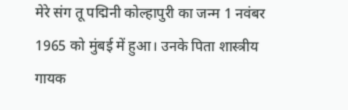मेरे संग तू पद्मिनी कोल्हापुरी का जन्म 1 नवंबर 1965 को मुंबई में हुआ। उनके पिता शास्त्रीय गायक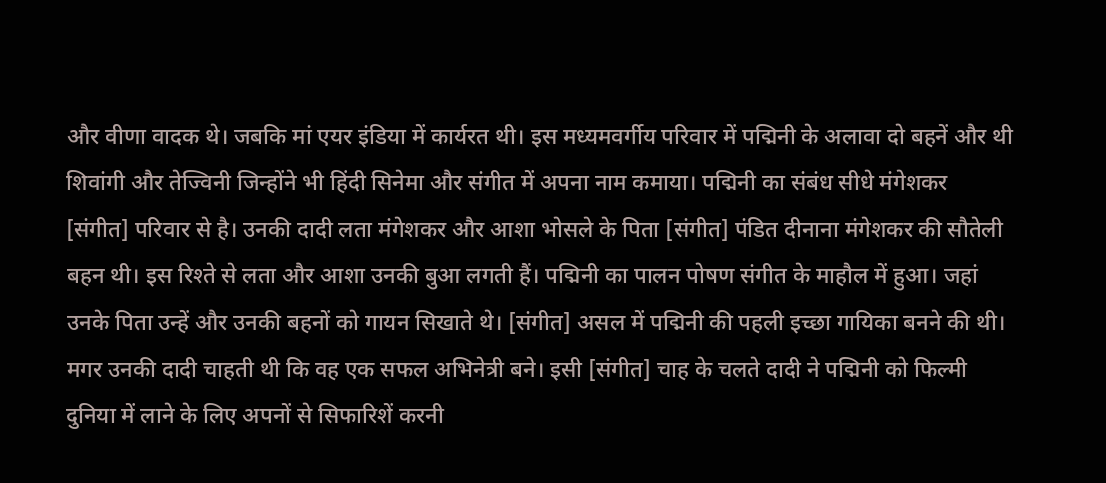और वीणा वादक थे। जबकि मां एयर इंडिया में कार्यरत थी। इस मध्यमवर्गीय परिवार में पद्मिनी के अलावा दो बहनें और थी शिवांगी और तेज्विनी जिन्होंने भी हिंदी सिनेमा और संगीत में अपना नाम कमाया। पद्मिनी का संबंध सीधे मंगेशकर [संगीत] परिवार से है। उनकी दादी लता मंगेशकर और आशा भोसले के पिता [संगीत] पंडित दीनाना मंगेशकर की सौतेली बहन थी। इस रिश्ते से लता और आशा उनकी बुआ लगती हैं। पद्मिनी का पालन पोषण संगीत के माहौल में हुआ। जहां उनके पिता उन्हें और उनकी बहनों को गायन सिखाते थे। [संगीत] असल में पद्मिनी की पहली इच्छा गायिका बनने की थी। मगर उनकी दादी चाहती थी कि वह एक सफल अभिनेत्री बने। इसी [संगीत] चाह के चलते दादी ने पद्मिनी को फिल्मी दुनिया में लाने के लिए अपनों से सिफारिशें करनी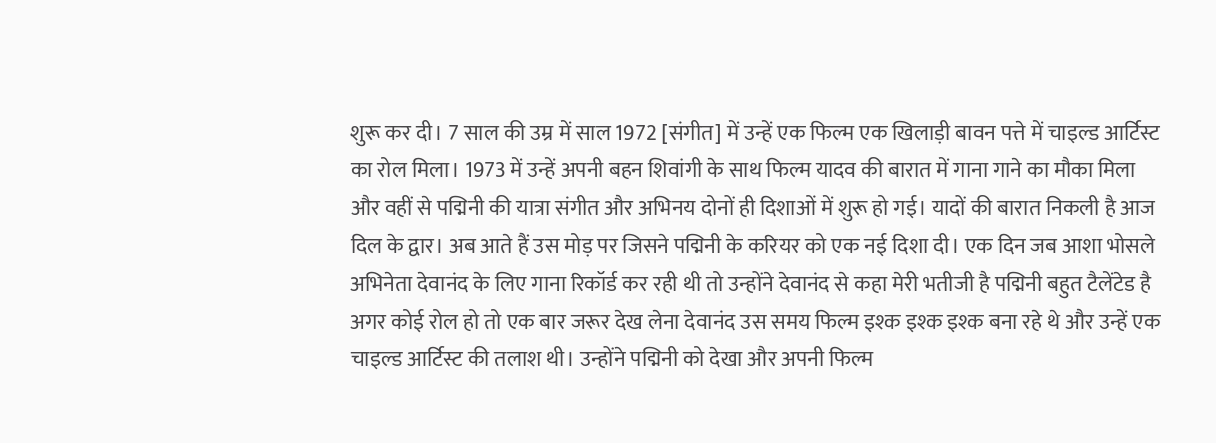शुरू कर दी। 7 साल की उम्र में साल 1972 [संगीत] में उन्हें एक फिल्म एक खिलाड़ी बावन पत्ते में चाइल्ड आर्टिस्ट का रोल मिला। 1973 में उन्हें अपनी बहन शिवांगी के साथ फिल्म यादव की बारात में गाना गाने का मौका मिला और वहीं से पद्मिनी की यात्रा संगीत और अभिनय दोनों ही दिशाओं में शुरू हो गई। यादों की बारात निकली है आज दिल के द्वार। अब आते हैं उस मोड़ पर जिसने पद्मिनी के करियर को एक नई दिशा दी। एक दिन जब आशा भोसले अभिनेता देवानंद के लिए गाना रिकॉर्ड कर रही थी तो उन्होंने देवानंद से कहा मेरी भतीजी है पद्मिनी बहुत टैलेंटेड है अगर कोई रोल हो तो एक बार जरूर देख लेना देवानंद उस समय फिल्म इश्क इश्क इश्क बना रहे थे और उन्हें एक चाइल्ड आर्टिस्ट की तलाश थी। उन्होंने पद्मिनी को देखा और अपनी फिल्म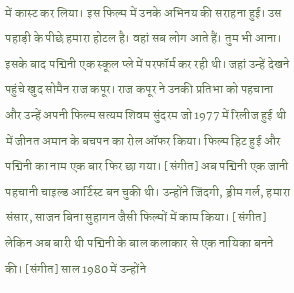में कास्ट कर लिया। इस फिल्म में उनके अभिनय की सराहना हुई। उस पहाड़ी के पीछे हमारा होटल है। वहां सब लोग आते हैं। तुम भी आना। इसके बाद पद्मिनी एक स्कूल प्ले में परफॉर्म कर रही थी। जहां उन्हें देखने पहुंचे खुद सोमैन राज कपूर। राज कपूर ने उनकी प्रतिभा को पहचाना और उन्हें अपनी फिल्म सत्यम शिवम सुंदरम जो 1977 में रिलीज हुई थी में जीनत अमान के बचपन का रोल ऑफर किया। फिल्म हिट हुई और पद्मिनी का नाम एक बार फिर छा गया। [संगीत] अब पद्मिनी एक जानी पहचानी चाइल्ड आर्टिस्ट बन चुकी थी। उन्होंने जिंदगी, ड्रीम गर्ल, हमारा संसार, साजन बिना सुहागन जैसी फिल्मों में काम किया। [संगीत] लेकिन अब बारी थी पद्मिनी के बाल कलाकार से एक नायिका बनने की। [संगीत] साल 1980 में उन्होंने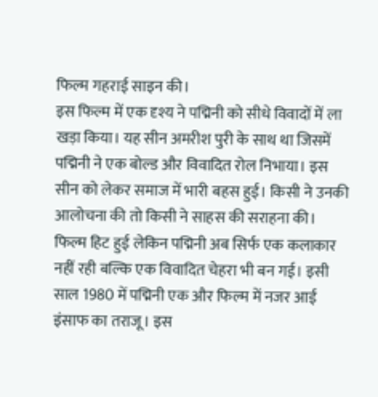फिल्म गहराई साइन की।
इस फिल्म में एक दृश्य ने पद्मिनी को सीधे विवादों में ला खड़ा किया। यह सीन अमरीश पुरी के साथ था जिसमें पद्मिनी ने एक बोल्ड और विवादित रोल निभाया। इस सीन को लेकर समाज में भारी बहस हुई। किसी ने उनकी आलोचना की तो किसी ने साहस की सराहना की। फिल्म हिट हुई लेकिन पद्मिनी अब सिर्फ एक कलाकार नहीं रही बल्कि एक विवादित चेहरा भी बन गई। इसी साल 1980 में पद्मिनी एक और फिल्म में नजर आई इंसाफ का तराजू। इस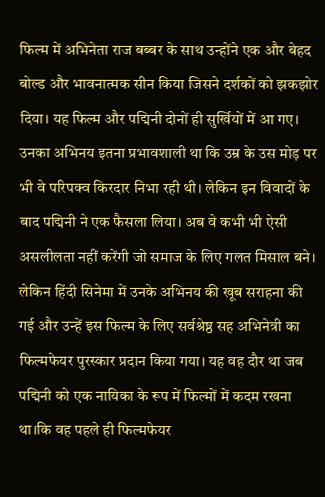फिल्म में अभिनेता राज बब्बर के साथ उन्होंने एक और बेहद बोल्ड और भावनात्मक सीन किया जिसने दर्शकों को झकझोर दिया। यह फिल्म और पद्मिनी दोनों ही सुर्खियों में आ गए। उनका अभिनय इतना प्रभावशाली था कि उम्र के उस मोड़ पर भी वे परिपक्व किरदार निभा रही थी। लेकिन इन विवादों के बाद पद्मिनी ने एक फैसला लिया। अब वे कभी भी ऐसी असलीलता नहीं करेंगी जो समाज के लिए गलत मिसाल बने। लेकिन हिंदी सिनेमा में उनके अभिनय की खूब सराहना की गई और उन्हें इस फिल्म के लिए सर्वश्रेष्ठ सह अभिनेत्री का फिल्मफेयर पुरस्कार प्रदान किया गया। यह वह दौर था जब पद्मिनी को एक नायिका के रूप में फिल्मों में कदम रखना था।कि वह पहले ही फिल्मफेयर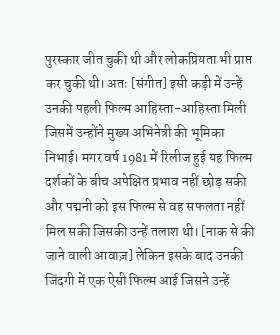पुरस्कार जीत चुकी थी और लोकप्रियता भी प्राप्त कर चुकी थी। अतः [संगीत] इसी कड़ी में उन्हें उनकी पहली फिल्म आहिस्ता-आहिस्ता मिली जिसमें उन्होंने मुख्य अभिनेत्री की भूमिका निभाई। मगर वर्ष 1981 में रिलीज हुई यह फिल्म दर्शकों के बीच अपेक्षित प्रभाव नहीं छोड़ सकी और पद्मनी को इस फिल्म से वह सफलता नहीं मिल सकी जिसकी उन्हें तलाश थी। [नाक से की जाने वाली आवाज़] लेकिन इसके बाद उनकी जिंदगी में एक ऐसी फिल्म आई जिसने उन्हें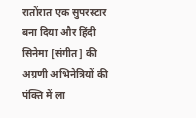रातोंरात एक सुपरस्टार बना दिया और हिंदी सिनेमा [संगीत] की अग्रणी अभिनेत्रियों की पंक्ति में ला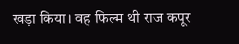खड़ा किया। वह फिल्म थी राज कपूर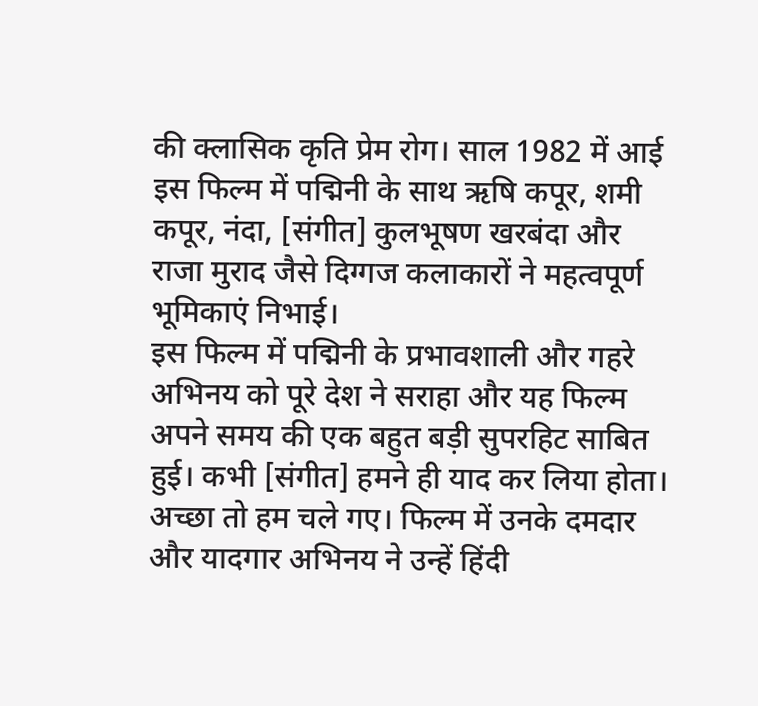की क्लासिक कृति प्रेम रोग। साल 1982 में आई इस फिल्म में पद्मिनी के साथ ऋषि कपूर, शमी कपूर, नंदा, [संगीत] कुलभूषण खरबंदा और राजा मुराद जैसे दिग्गज कलाकारों ने महत्वपूर्ण भूमिकाएं निभाई।
इस फिल्म में पद्मिनी के प्रभावशाली और गहरे अभिनय को पूरे देश ने सराहा और यह फिल्म अपने समय की एक बहुत बड़ी सुपरहिट साबित हुई। कभी [संगीत] हमने ही याद कर लिया होता। अच्छा तो हम चले गए। फिल्म में उनके दमदार और यादगार अभिनय ने उन्हें हिंदी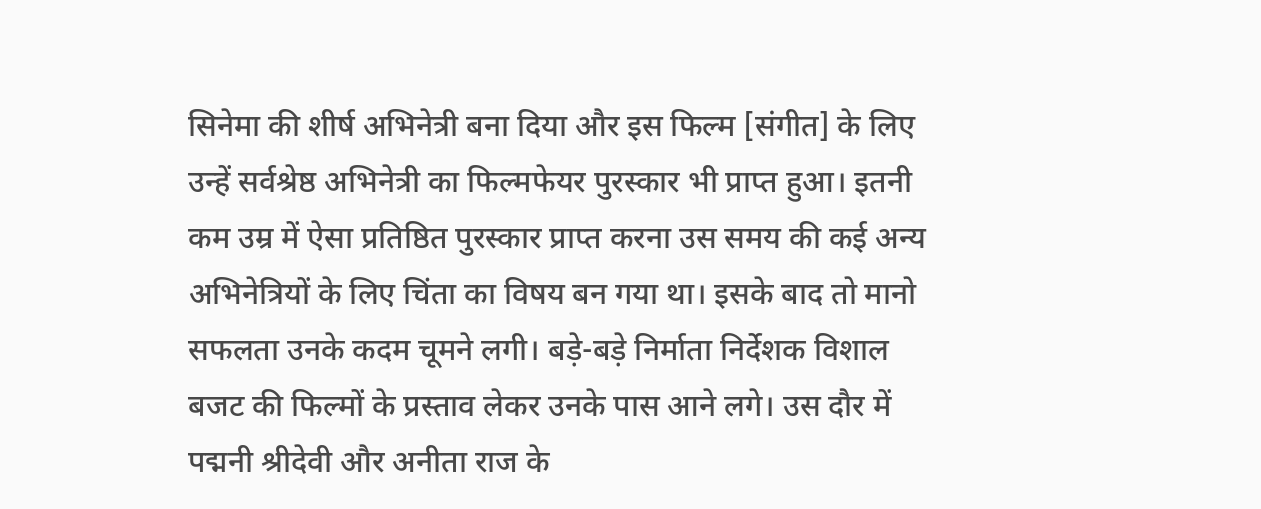सिनेमा की शीर्ष अभिनेत्री बना दिया और इस फिल्म [संगीत] के लिए उन्हें सर्वश्रेष्ठ अभिनेत्री का फिल्मफेयर पुरस्कार भी प्राप्त हुआ। इतनी कम उम्र में ऐसा प्रतिष्ठित पुरस्कार प्राप्त करना उस समय की कई अन्य अभिनेत्रियों के लिए चिंता का विषय बन गया था। इसके बाद तो मानो सफलता उनके कदम चूमने लगी। बड़े-बड़े निर्माता निर्देशक विशाल बजट की फिल्मों के प्रस्ताव लेकर उनके पास आने लगे। उस दौर में पद्मनी श्रीदेवी और अनीता राज के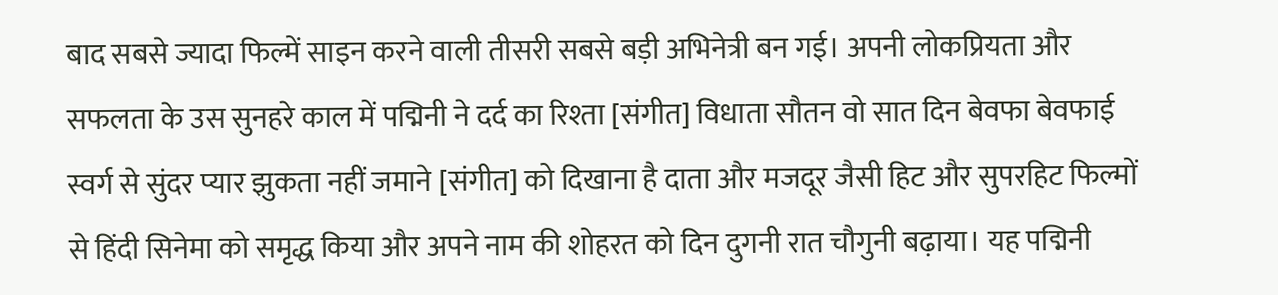बाद सबसे ज्यादा फिल्में साइन करने वाली तीसरी सबसे बड़ी अभिनेत्री बन गई। अपनी लोकप्रियता और सफलता के उस सुनहरे काल में पद्मिनी ने दर्द का रिश्ता [संगीत] विधाता सौतन वो सात दिन बेवफा बेवफाई स्वर्ग से सुंदर प्यार झुकता नहीं जमाने [संगीत] को दिखाना है दाता और मजदूर जैसी हिट और सुपरहिट फिल्मों से हिंदी सिनेमा को समृद्ध किया और अपने नाम की शोहरत को दिन दुगनी रात चौगुनी बढ़ाया। यह पद्मिनी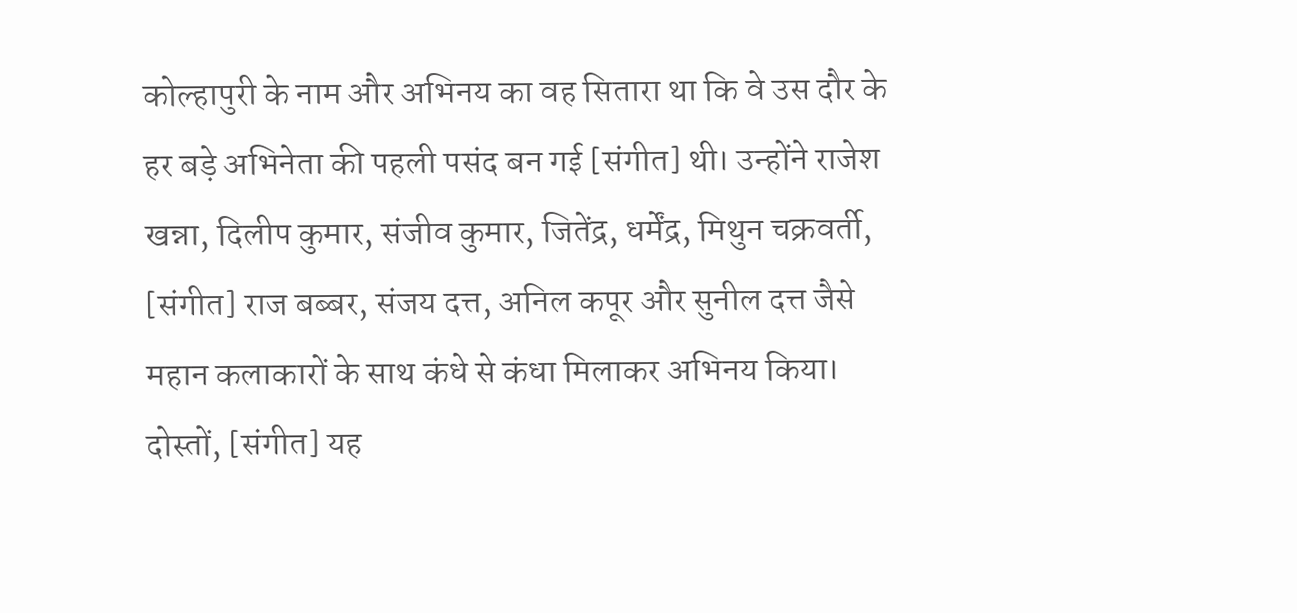कोल्हापुरी के नाम और अभिनय का वह सितारा था कि वे उस दौर के हर बड़े अभिनेता की पहली पसंद बन गई [संगीत] थी। उन्होंने राजेश खन्ना, दिलीप कुमार, संजीव कुमार, जितेंद्र, धर्मेंद्र, मिथुन चक्रवर्ती, [संगीत] राज बब्बर, संजय दत्त, अनिल कपूर और सुनील दत्त जैसे महान कलाकारों के साथ कंधे से कंधा मिलाकर अभिनय किया। दोस्तों, [संगीत] यह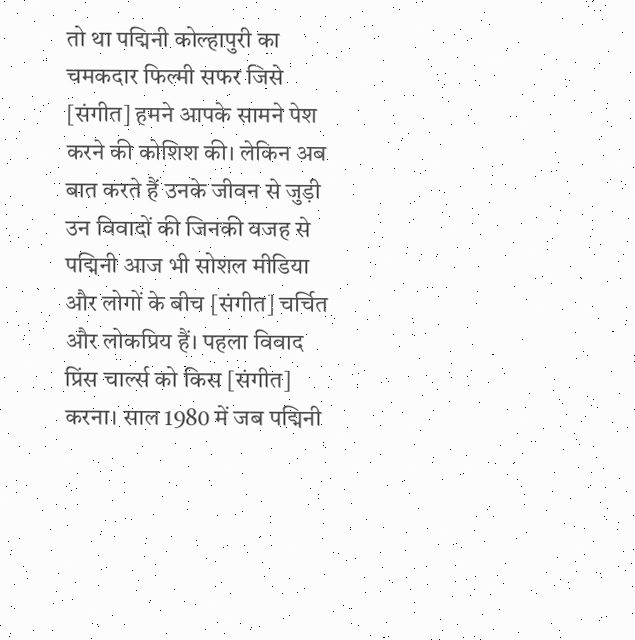तो था पद्मिनी कोल्हापुरी का चमकदार फिल्मी सफर जिसे [संगीत] हमने आपके सामने पेश करने की कोशिश की। लेकिन अब बात करते हैं उनके जीवन से जुड़ी उन विवादों की जिनकी वजह से पद्मिनी आज भी सोशल मीडिया और लोगों के बीच [संगीत] चर्चित और लोकप्रिय हैं। पहला विवाद प्रिंस चार्ल्स को किस [संगीत] करना। साल 1980 में जब पद्मिनी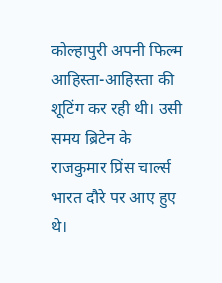कोल्हापुरी अपनी फिल्म आहिस्ता-आहिस्ता की शूटिंग कर रही थी। उसी समय ब्रिटेन के राजकुमार प्रिंस चार्ल्स भारत दौरे पर आए हुए थे।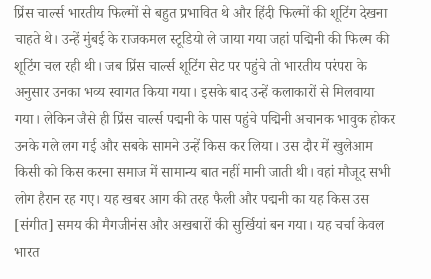प्रिंस चार्ल्स भारतीय फिल्मों से बहुत प्रभावित थे और हिंदी फिल्मों की शूटिंग देखना चाहते थे। उन्हें मुंबई के राजकमल स्टूडियो ले जाया गया जहां पद्मिनी की फिल्म की शूटिंग चल रही थी। जब प्रिंस चार्ल्स शूटिंग सेट पर पहुंचे तो भारतीय परंपरा के अनुसार उनका भव्य स्वागत किया गया। इसके बाद उन्हें कलाकारों से मिलवाया गया। लेकिन जैसे ही प्रिंस चार्ल्स पद्मनी के पास पहुंचे पद्मिनी अचानक भावुक होकर उनके गले लग गई और सबके सामने उन्हें किस कर लिया। उस दौर में खुलेआम किसी को किस करना समाज में सामान्य बात नहीं मानी जाती थी। वहां मौजूद सभी लोग हैरान रह गए। यह खबर आग की तरह फैली और पद्मनी का यह किस उस [संगीत] समय की मैगजीनंस और अखबारों की सुर्खियां बन गया। यह चर्चा केवल भारत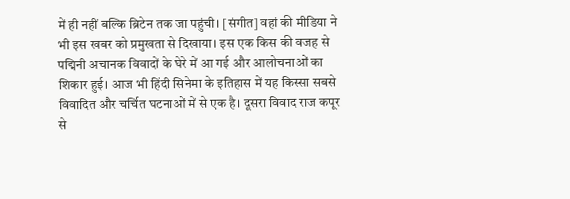में ही नहीं बल्कि ब्रिटेन तक जा पहुंची। [संगीत] वहां की मीडिया ने भी इस खबर को प्रमुखता से दिखाया। इस एक किस की वजह से पद्मिनी अचानक विवादों के घेरे में आ गई और आलोचनाओं का शिकार हुई। आज भी हिंदी सिनेमा के इतिहास में यह किस्सा सबसे विवादित और चर्चित घटनाओं में से एक है। दूसरा विवाद राज कपूर से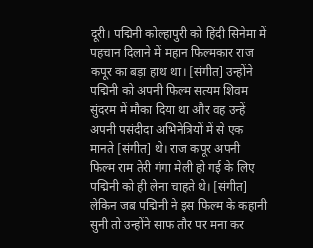दूरी। पद्मिनी कोल्हापुरी को हिंदी सिनेमा में पहचान दिलाने में महान फिल्मकार राज कपूर का बड़ा हाथ था। [संगीत] उन्होंने पद्मिनी को अपनी फिल्म सत्यम शिवम सुंदरम में मौका दिया था और वह उन्हें अपनी पसंदीदा अभिनेत्रियों में से एक मानते [संगीत] थे। राज कपूर अपनी फिल्म राम तेरी गंगा मेली हो गई के लिए पद्मिनी को ही लेना चाहते थे। [संगीत] लेकिन जब पद्मिनी ने इस फिल्म के कहानी सुनी तो उन्होंने साफ तौर पर मना कर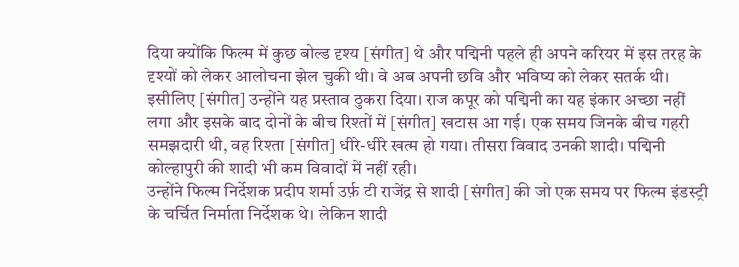दिया क्योंकि फिल्म में कुछ बोल्ड दृश्य [संगीत] थे और पद्मिनी पहले ही अपने करियर में इस तरह के दृश्यों को लेकर आलोचना झेल चुकी थी। वे अब अपनी छवि और भविष्य को लेकर सतर्क थी। इसीलिए [संगीत] उन्होंने यह प्रस्ताव ठुकरा दिया। राज कपूर को पद्मिनी का यह इंकार अच्छा नहीं लगा और इसके बाद दोनों के बीच रिश्तों में [संगीत] खटास आ गई। एक समय जिनके बीच गहरी समझदारी थी, वह रिश्ता [संगीत] धीरे-धीरे खत्म हो गया। तीसरा विवाद उनकी शादी। पद्मिनी कोल्हापुरी की शादी भी कम विवादों में नहीं रही।
उन्होंने फिल्म निर्देशक प्रदीप शर्मा उर्फ़ टी राजेंद्र से शादी [संगीत] की जो एक समय पर फिल्म इंडस्ट्री के चर्चित निर्माता निर्देशक थे। लेकिन शादी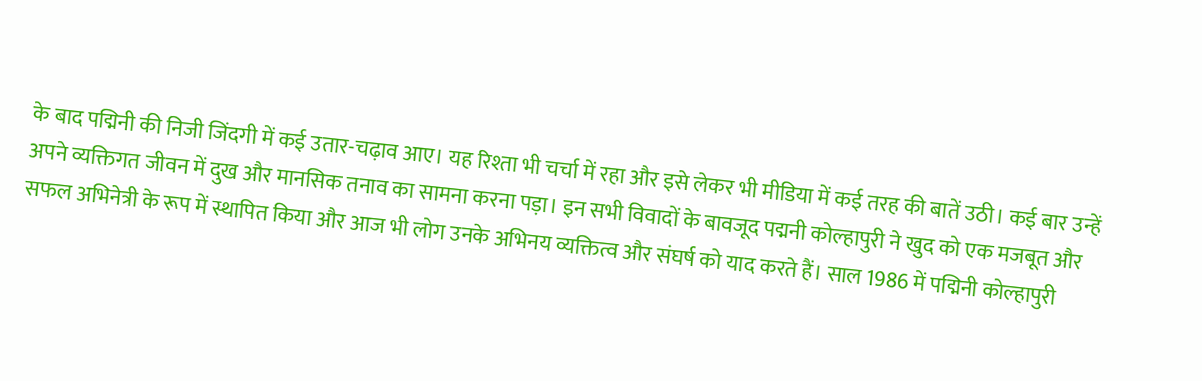के बाद पद्मिनी की निजी जिंदगी में कई उतार-चढ़ाव आए। यह रिश्ता भी चर्चा में रहा और इसे लेकर भी मीडिया में कई तरह की बातें उठी। कई बार उन्हें अपने व्यक्तिगत जीवन में दुख और मानसिक तनाव का सामना करना पड़ा। इन सभी विवादों के बावजूद पद्मनी कोल्हापुरी ने खुद को एक मजबूत और सफल अभिनेत्री के रूप में स्थापित किया और आज भी लोग उनके अभिनय व्यक्तित्व और संघर्ष को याद करते हैं। साल 1986 में पद्मिनी कोल्हापुरी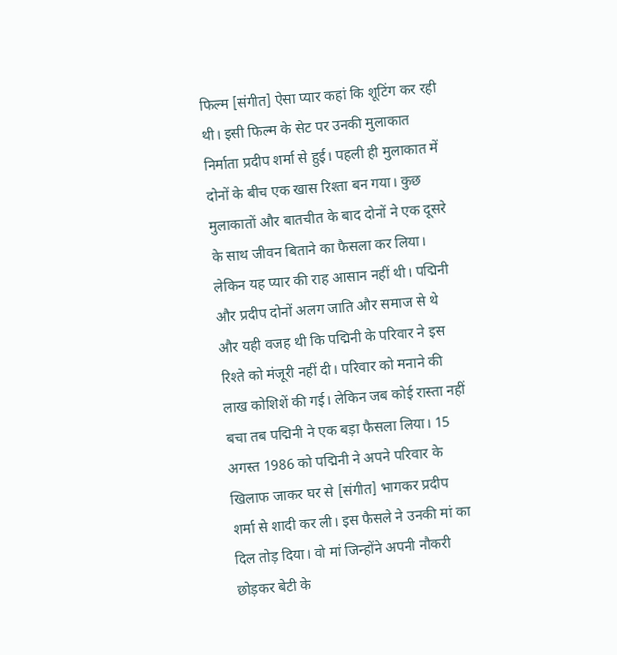फिल्म [संगीत] ऐसा प्यार कहां कि शूटिंग कर रही थी। इसी फिल्म के सेट पर उनकी मुलाकात निर्माता प्रदीप शर्मा से हुई। पहली ही मुलाकात में दोनों के बीच एक खास रिश्ता बन गया। कुछ मुलाकातों और बातचीत के बाद दोनों ने एक दूसरे के साथ जीवन बिताने का फैसला कर लिया। लेकिन यह प्यार की राह आसान नहीं थी। पद्मिनी और प्रदीप दोनों अलग जाति और समाज से थे और यही वजह थी कि पद्मिनी के परिवार ने इस रिश्ते को मंजूरी नहीं दी। परिवार को मनाने की लाख कोशिशें की गई। लेकिन जब कोई रास्ता नहीं बचा तब पद्मिनी ने एक बड़ा फैसला लिया। 15 अगस्त 1986 को पद्मिनी ने अपने परिवार के खिलाफ जाकर घर से [संगीत] भागकर प्रदीप शर्मा से शादी कर ली। इस फैसले ने उनकी मां का दिल तोड़ दिया। वो मां जिन्होंने अपनी नौकरी छोड़कर बेटी के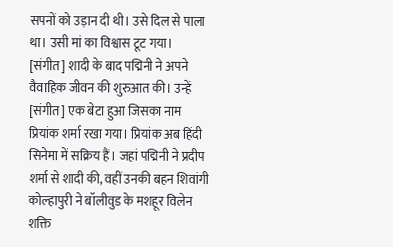सपनों को उड़ान दी थी। उसे दिल से पाला था। उसी मां का विश्वास टूट गया। [संगीत] शादी के बाद पद्मिनी ने अपने वैवाहिक जीवन की शुरुआत की। उन्हें [संगीत] एक बेटा हुआ जिसका नाम प्रियांक शर्मा रखा गया। प्रियांक अब हिंदी सिनेमा में सक्रिय हैं। जहां पद्मिनी ने प्रदीप शर्मा से शादी की, वहीं उनकी बहन शिवांगी कोल्हापुरी ने बॉलीवुड के मशहूर विलेन शक्ति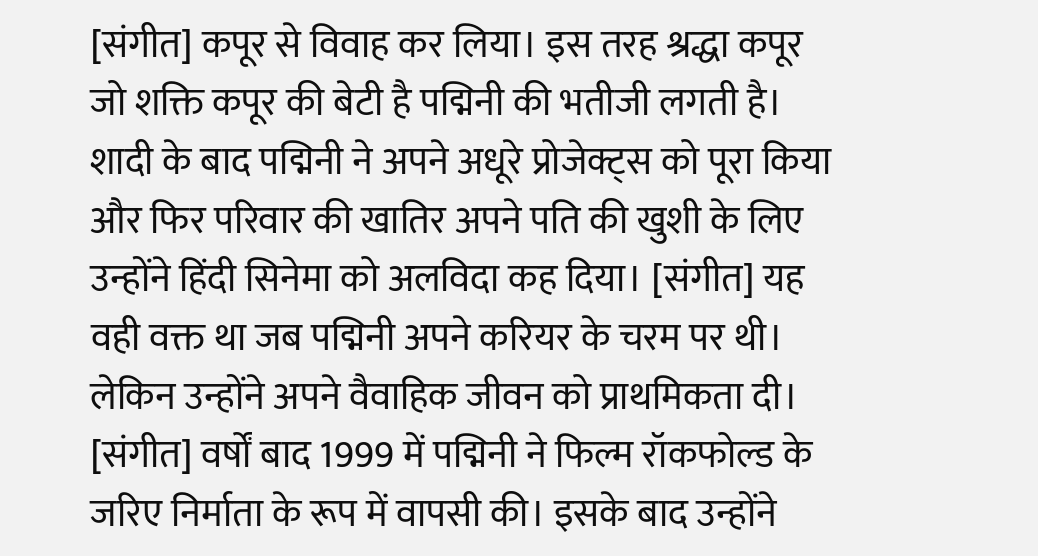[संगीत] कपूर से विवाह कर लिया। इस तरह श्रद्धा कपूर जो शक्ति कपूर की बेटी है पद्मिनी की भतीजी लगती है। शादी के बाद पद्मिनी ने अपने अधूरे प्रोजेक्ट्स को पूरा किया और फिर परिवार की खातिर अपने पति की खुशी के लिए उन्होंने हिंदी सिनेमा को अलविदा कह दिया। [संगीत] यह वही वक्त था जब पद्मिनी अपने करियर के चरम पर थी। लेकिन उन्होंने अपने वैवाहिक जीवन को प्राथमिकता दी। [संगीत] वर्षों बाद 1999 में पद्मिनी ने फिल्म रॉकफोल्ड के जरिए निर्माता के रूप में वापसी की। इसके बाद उन्होंने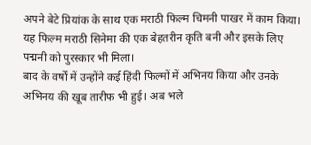अपने बेटे प्रियांक के साथ एक मराठी फिल्म चिमनी पाखर में काम किया। यह फिल्म मराठी सिनेमा की एक बेहतरीन कृति बनी और इसके लिए पद्मनी को पुरस्कार भी मिला।
बाद के वर्षों में उन्होंने कई हिंदी फिल्मों में अभिनय किया और उनके अभिनय की खूब तारीफ भी हुई। अब भले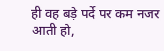ही वह बड़े पर्दे पर कम नजर आती हो,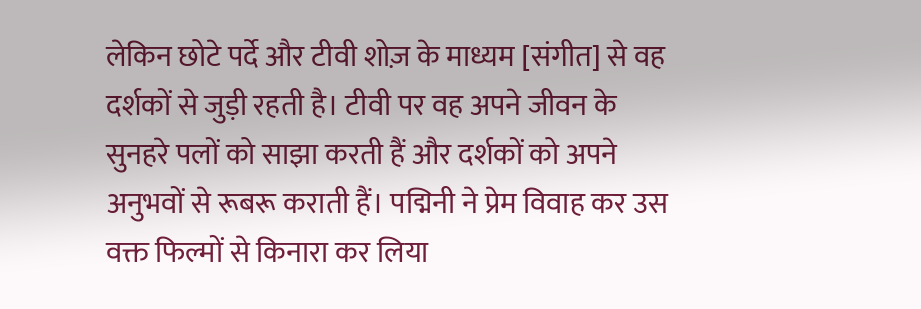लेकिन छोटे पर्दे और टीवी शोज़ के माध्यम [संगीत] से वह दर्शकों से जुड़ी रहती है। टीवी पर वह अपने जीवन के सुनहरे पलों को साझा करती हैं और दर्शकों को अपने अनुभवों से रूबरू कराती हैं। पद्मिनी ने प्रेम विवाह कर उस वक्त फिल्मों से किनारा कर लिया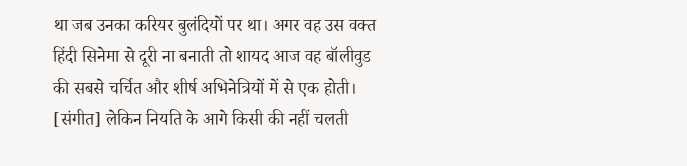था जब उनका करियर बुलंदियों पर था। अगर वह उस वक्त हिंदी सिनेमा से दूरी ना बनाती तो शायद आज वह बॉलीवुड की सबसे चर्चित और शीर्ष अभिनेत्रियों में से एक होती। [संगीत] लेकिन नियति के आगे किसी की नहीं चलती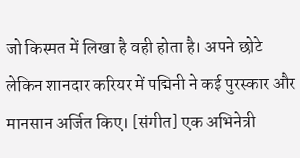जो किस्मत में लिखा है वही होता है। अपने छोटे लेकिन शानदार करियर में पद्मिनी ने कई पुरस्कार और मानसान अर्जित किए। [संगीत] एक अभिनेत्री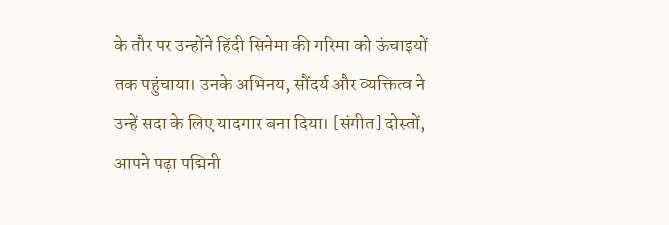के तौर पर उन्होंने हिंदी सिनेमा की गरिमा को ऊंचाइयों तक पहुंचाया। उनके अभिनय, सौंदर्य और व्यक्तित्व ने उन्हें सदा के लिए यादगार बना दिया। [संगीत] दोस्तों, आपने पढ़ा पद्मिनी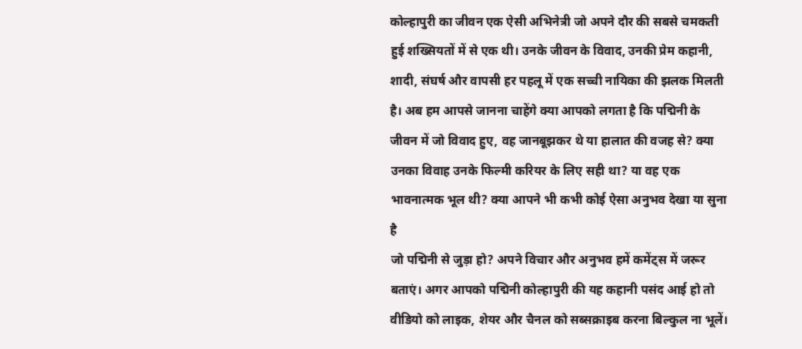कोल्हापुरी का जीवन एक ऐसी अभिनेत्री जो अपने दौर की सबसे चमकती हुई शख्सियतों में से एक थी। उनके जीवन के विवाद, उनकी प्रेम कहानी, शादी, संघर्ष और वापसी हर पहलू में एक सच्ची नायिका की झलक मिलती है। अब हम आपसे जानना चाहेंगे क्या आपको लगता है कि पद्मिनी के जीवन में जो विवाद हुए, वह जानबूझकर थे या हालात की वजह से? क्या उनका विवाह उनके फिल्मी करियर के लिए सही था? या वह एक भावनात्मक भूल थी? क्या आपने भी कभी कोई ऐसा अनुभव देखा या सुना है
जो पद्मिनी से जुड़ा हो? अपने विचार और अनुभव हमें कमेंट्स में जरूर बताएं। अगर आपको पद्मिनी कोल्हापुरी की यह कहानी पसंद आई हो तो वीडियो को लाइक, शेयर और चैनल को सब्सक्राइब करना बिल्कुल ना भूलें।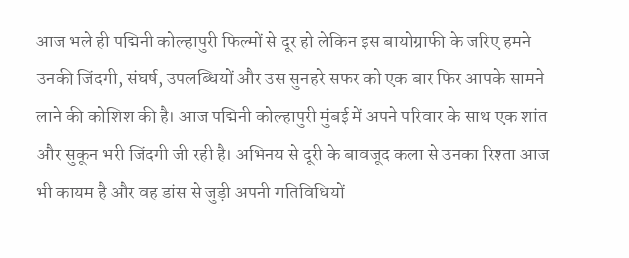आज भले ही पद्मिनी कोल्हापुरी फिल्मों से दूर हो लेकिन इस बायोग्राफी के जरिए हमने उनकी जिंदगी, संघर्ष, उपलब्धियों और उस सुनहरे सफर को एक बार फिर आपके सामने लाने की कोशिश की है। आज पद्मिनी कोल्हापुरी मुंबई में अपने परिवार के साथ एक शांत और सुकून भरी जिंदगी जी रही है। अभिनय से दूरी के बावजूद कला से उनका रिश्ता आज भी कायम है और वह डांस से जुड़ी अपनी गतिविधियों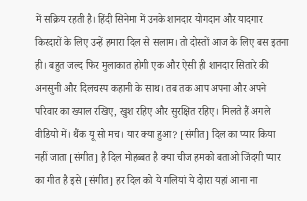में सक्रिय रहती है। हिंदी सिनेमा में उनके शानदार योगदान और यादगार किरदारों के लिए उन्हें हमारा दिल से सलाम। तो दोस्तों आज के लिए बस इतना ही। बहुत जल्द फिर मुलाकात होगी एक और ऐसी ही शानदार सितारे की अनसुनी और दिलचस्प कहानी के साथ। तब तक आप अपना और अपने परिवार का ख्याल रखिए, खुश रहिए और सुरक्षित रहिए। मिलते हैं अगले वीडियो में। थैंक यू सो मच। यार क्या हुआ? [संगीत] दिल का प्यार किया नहीं जाता [संगीत] है दिल मोहब्बत है क्या चीज हमको बताओ जिंदगी प्यार का गीत है इसे [संगीत] हर दिल को ये गलियां ये दोारा यहां आना ना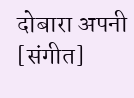दोबारा अपनी [संगीत]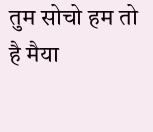तुम सोचो हम तो है मैया